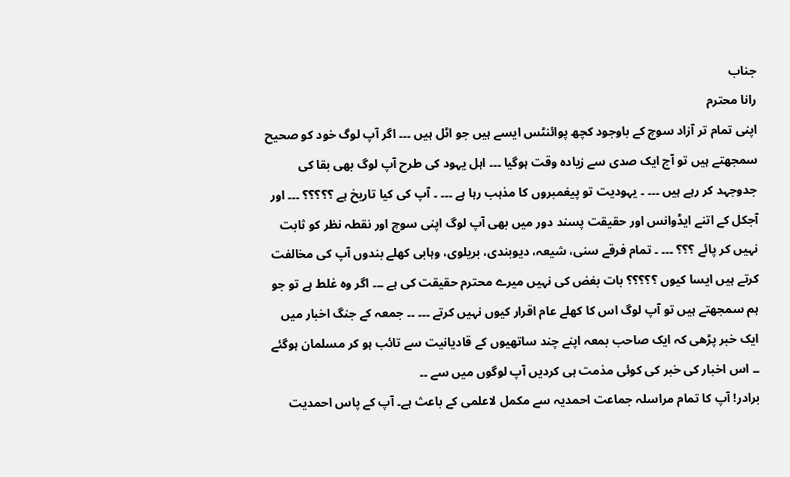جناب
رانا محترم
اپنی تمام تر آزاد سوچ کے باوجود کچھ پوائنٹس ایسے ہیں جو اٹل ہیں ۔۔۔ اگر آپ لوگ خود کو صحیح سمجھتے ہیں تو آج ایک صدی سے زیادہ وقت ہوگیا ۔۔۔ اہل یہود کی طرح آپ لوگ بھی بقا کی جدوجہد کر رہے ہیں ۔۔۔ ۔ یہودیت تو پیغمبروں کا مذہب رہا ہے ۔۔۔ ۔ آپ کی کیا تاریخ ہے ؟؟؟؟؟ ۔۔۔ اور آجکل کے اتنے ایڈوانس اور حقیقت پسند دور میں بھی آپ لوگ اپنی سوچ اور نقطہ نظر کو ثابت نہیں کر پائے ؟؟؟ ۔۔۔ ۔ تمام فرقے سنی، شیعہ، دیوبندی، بریلوی، وہابی کھلے بندوں آپ کی مخالفت کرتے ہیں ایسا کیوں ؟؟؟؟؟ بات بغض کی نہیں میرے محترم حقیقت کی ہے ۔۔۔ اگر وہ غلط ہے تو جو ہم سمجھتے ہیں تو آپ لوگ اس کا کھلے عام اقرار کیوں نہیں کرتے ۔۔۔ ۔۔ جمعہ کے جنگ اخبار میں ایک خبر پڑھی کہ ایک صاحب بمعہ اپنے چند ساتھیوں کے قادیانیت سے تائب ہو کر مسلمان ہوگئے ۔۔ اس اخبار کی خبر کی کوئی مذمت ہی کردیں آپ لوگوں میں سے ۔۔
برادر! آپ کا تمام مراسلہ جماعت احمدیہ سے مکمل لاعلمی کے باعث ہے۔ آپ کے پاس احمدیت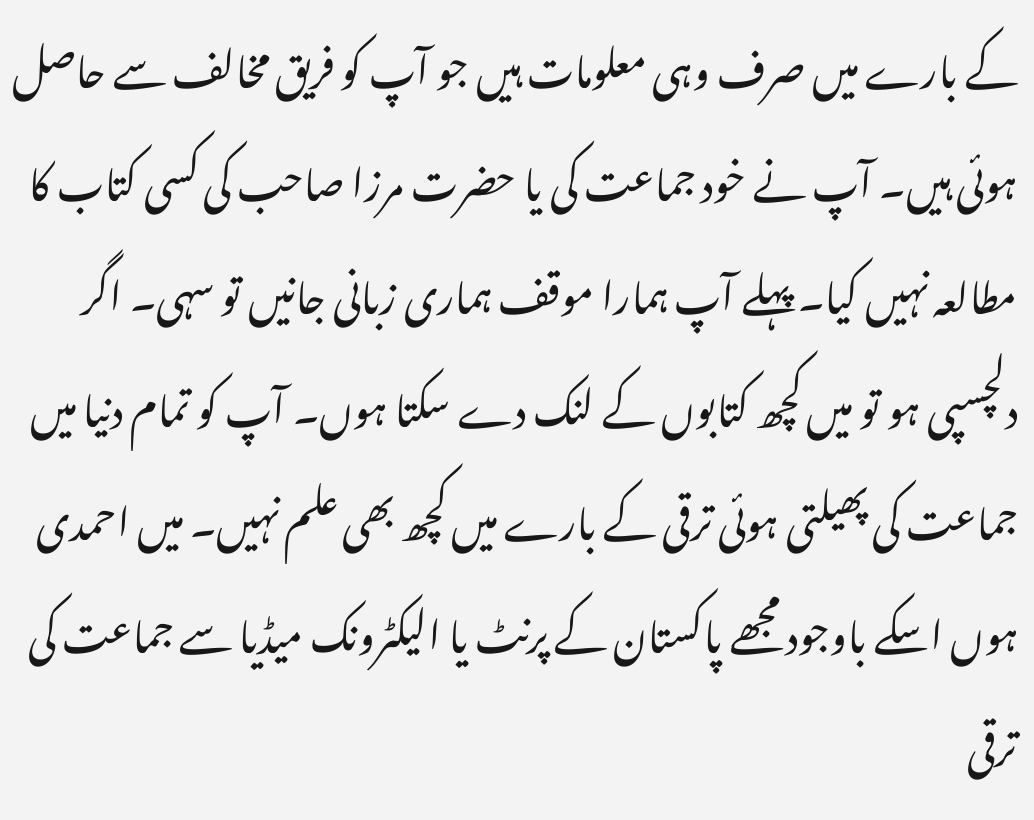کے بارے میں صرف وہی معلومات ہیں جو آپ کو فریق مخالف سے حاصل ہوئی ہیں۔ آپ نے خود جماعت کی یا حضرت مرزا صاحب کی کسی کتاب کا مطالعہ نہیں کیا۔ پہلے آپ ہمارا موقف ہماری زبانی جانیں تو سہی۔ اگر دلچسپی ہو تو میں کچھ کتابوں کے لنک دے سکتا ہوں۔ آپ کو تمام دنیا میں جماعت کی پھیلتی ہوئی ترقی کے بارے میں کچھ بھی علم نہیں۔ میں احمدی ہوں اسکے باوجود مجھے پاکستان کے پرنٹ یا الیکٹرونک میڈیا سے جماعت کی ترقی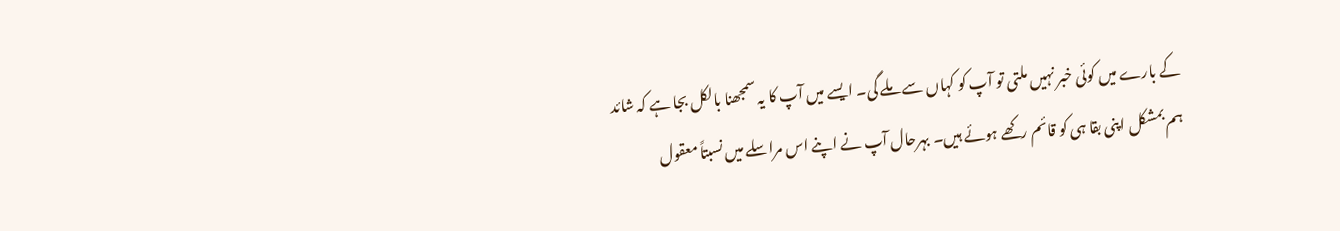کے بارے میں کوئی خبر نہیں ملتی تو آپ کو کہاں سے ملے گی۔ ایسے میں آپ کا یہ سمجھنا بالکل بجا ہے کہ شائد ہم بمشکل اپنی بقا ہی کو قائم رکھے ہوئے ہیں۔ بہرحال آپ نے اپنے اس مراسلے میں نسبتاً معقول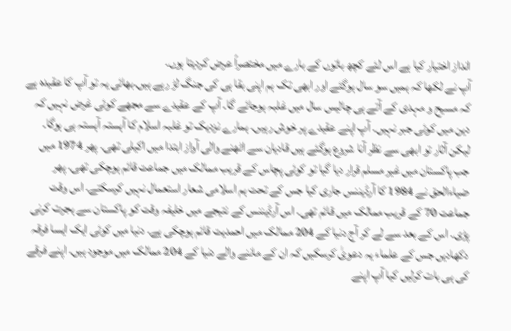انداز اختیار کیا ہے اس لئے کچھ باتوں کے بارے میں مختصراً عرض کردیتا ہوں۔
آپ نے لکھا کہ ہمیں سو سال ہوگئے اور ابھی تک ہم اپنی بقا ہی کی جنگ لڑ رہے ہیں۔بھائی یہ تو آپ کا عقیدہ ہے کہ مسیح و مہدی کے آتے ہی چالیس سال میں غلبہ ہوجائے گا۔ آپ کے عقیدے سے مجھے کوئی غرض نہیں کہ دین میں کوئی جبر نہیں۔ آپ اپنے عقیدے پر خوش رہیں۔ ہمارے نزدیک تو غلبہ اسلام کا آہستہ آہستہ ہی ہوگا۔ لیکن آثار تو ابھی سے نظر آنا شروع ہوگئے ہیں قادیان سے اٹھنے والی آواز ابتدا میں اکیلی تھی۔ پھر 1974 میں جب پاکستان میں غیر مسلم قرار دیا گیا تو کوئی پچاس کے قریب ممالک میں جماعت قائم ہوچکی تھی۔ پھر ضیاءالحق نے 1984 کا آرڈیننس جاری کیا جس کے تحت ہم اسلامی شعار استعمال نہیں کرسکتے۔ اس وقت جماعت 70 کے قریب ممالک میں قائم تھی۔ اس آرڈیننس کے نتیجے میں خلیفہ وقت کو پاکستان سے ہجرت کرنی پڑی۔ اس کے بعد سے لے کر آج دنیا کے 204 ممالک میں احمدیت قائم ہوچکی ہے۔ دنیا میں کوئی ایک ایسا فرقہ دکھادیں جس کے علماء یہ دعویٰ کرسکیں کہ ان کے ماننے والے دنیا کے 204 ممالک میں موجود ہیں۔ اپنے فرقے کی ہی بات کرلیں کیا آپ اپنے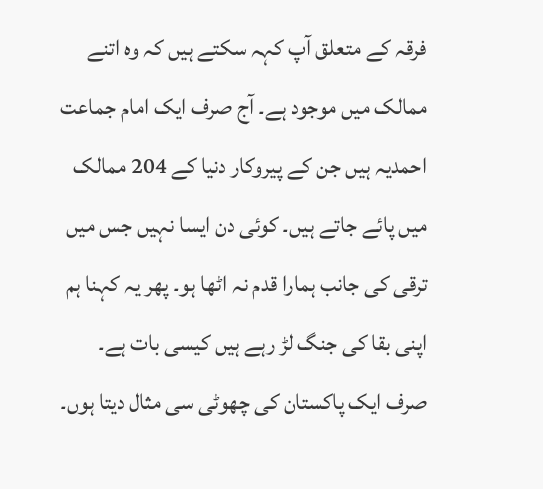فرقہ کے متعلق آپ کہہ سکتے ہیں کہ وہ اتنے ممالک میں موجود ہے۔ آج صرف ایک امام جماعت احمدیہ ہیں جن کے پیروکار دنیا کے 204 ممالک میں پائے جاتے ہیں۔ کوئی دن ایسا نہیں جس میں ترقی کی جانب ہمارا قدم نہ اٹھا ہو۔ پھر یہ کہنا ہم اپنی بقا کی جنگ لڑ رہے ہیں کیسی بات ہے۔ صرف ایک پاکستان کی چھوٹی سی مثال دیتا ہوں۔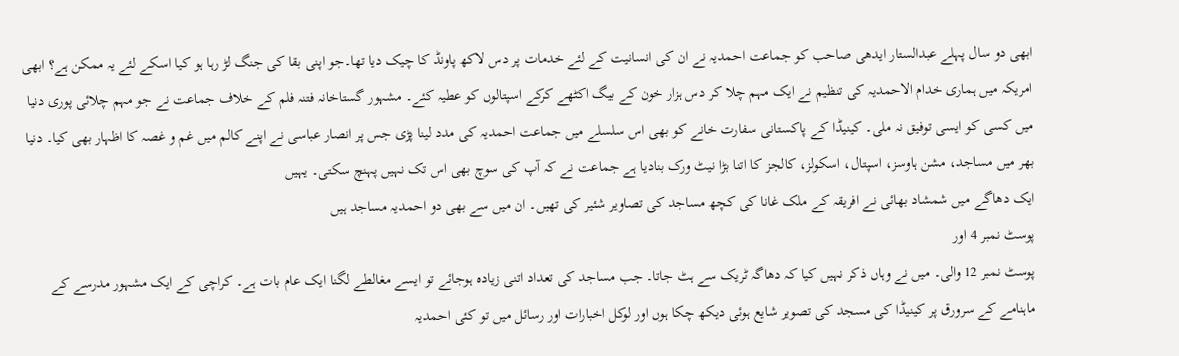ابھی دو سال پہلے عبدالستار ایدھی صاحب کو جماعت احمدیہ نے ان کی انسانیت کے لئے خدمات پر دس لاکھ پاونڈ کا چیک دیا تھا۔جو اپنی بقا کی جنگ لڑ رہا ہو کیا اسکے لئے یہ ممکن ہے؟ ابھی امریکہ میں ہماری خدام الاحمدیہ کی تنظیم نے ایک مہم چلا کر دس ہزار خون کے بیگ اکٹھے کرکے اسپتالوں کو عطیہ کئے۔ مشہور گستاخانہ فتنہ فلم کے خلاف جماعت نے جو مہم چلائی پوری دنیا میں کسی کو ایسی توفیق نہ ملی۔ کینیڈا کے پاکستانی سفارت خانے کو بھی اس سلسلے میں جماعت احمدیہ کی مدد لینا پڑی جس پر انصار عباسی نے اپنے کالم میں غم و غصہ کا اظہار بھی کیا۔ دنیا بھر میں مساجد، مشن ہاوسز، اسپتال، اسکولز، کالجز کا اتنا بڑا نیٹ ورک بنادیا ہے جماعت نے کہ آپ کی سوچ بھی اس تک نہیں پہنچ سکتی۔ یہیں
ایک دھاگے میں شمشاد بھائی نے افریقہ کے ملک غانا کی کچھ مساجد کی تصاویر شئیر کی تھیں۔ ان میں سے بھی دو احمدیہ مساجد ہیں
پوسٹ نمبر 4 اور
پوسٹ نمبر 12 والی۔ میں نے وہاں ذکر نہیں کیا کہ دھاگہ ٹریک سے ہٹ جاتا۔ جب مساجد کی تعداد اتنی زیادہ ہوجائے تو ایسے مغالطے لگنا ایک عام بات ہے۔ کراچی کے ایک مشہور مدرسے کے ماہنامے کے سرورق پر کینیڈا کی مسجد کی تصویر شایع ہوئی دیکھ چکا ہوں اور لوکل اخبارات اور رسائل میں تو کئی احمدیہ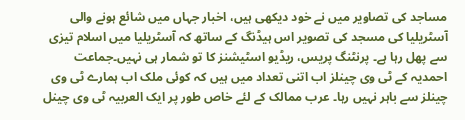مساجد کی تصاویر میں نے خود دیکھی ہیں، اخبار جہاں میں شائع ہونے والی آسٹریلیا کی مسجد کی تصویر اس ہیڈنگ کے ساتھ کہ آسٹریلیا میں اسلام تیزی سے پھل رہا ہے۔ پرنٹنگ پریس، ریڈیو اسٹیشنز کا تو شمار ہی نہیں۔جماعت احمدیہ کے ٹی وی چینلز اب اتنی تعداد میں ہیں کہ کوئی ملک اب ہمارے ٹی وی چینلز سے باہر نہیں رہا۔ عرب ممالک کے لئے خاص طور پر ایک العربیہ ٹی وی چینل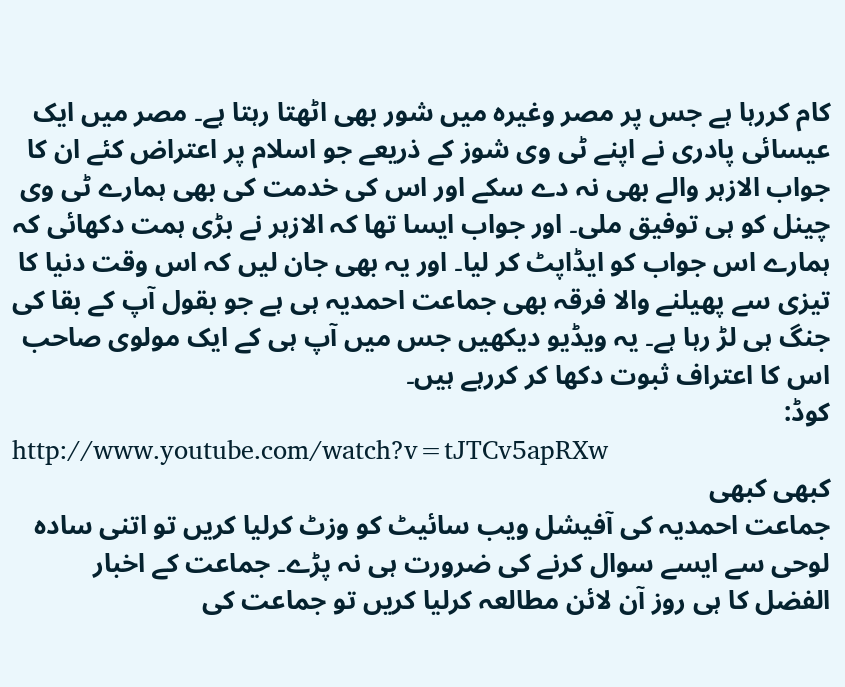کام کررہا ہے جس پر مصر وغیرہ میں شور بھی اٹھتا رہتا ہے۔ مصر میں ایک عیسائی پادری نے اپنے ٹی وی شوز کے ذریعے جو اسلام پر اعتراض کئے ان کا جواب الازہر والے بھی نہ دے سکے اور اس کی خدمت کی بھی ہمارے ٹی وی چینل کو ہی توفیق ملی۔ اور جواب ایسا تھا کہ الازہر نے بڑی ہمت دکھائی کہ ہمارے اس جواب کو ایڈاپٹ کر لیا۔ اور یہ بھی جان لیں کہ اس وقت دنیا کا تیزی سے پھیلنے والا فرقہ بھی جماعت احمدیہ ہی ہے جو بقول آپ کے بقا کی جنگ ہی لڑ رہا ہے۔ یہ ویڈیو دیکھیں جس میں آپ ہی کے ایک مولوی صاحب اس کا اعتراف ثبوت دکھا کر کررہے ہیں۔
کوڈ:
http://www.youtube.com/watch?v=tJTCv5apRXw
کبھی کبھی
جماعت احمدیہ کی آفیشل ویب سائیٹ کو وزٹ کرلیا کریں تو اتنی سادہ لوحی سے ایسے سوال کرنے کی ضرورت ہی نہ پڑے۔ جماعت کے اخبار
الفضل کا ہی روز آن لائن مطالعہ کرلیا کریں تو جماعت کی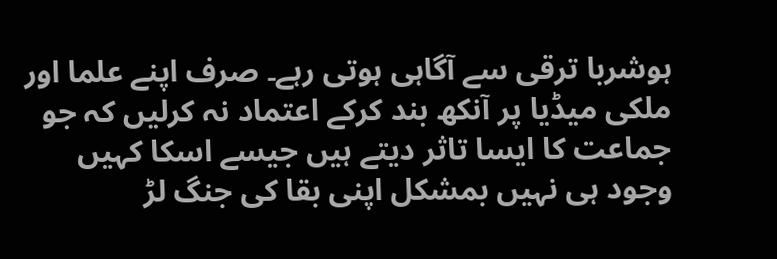ہوشربا ترقی سے آگاہی ہوتی رہے۔ صرف اپنے علما اور ملکی میڈیا پر آنکھ بند کرکے اعتماد نہ کرلیں کہ جو جماعت کا ایسا تاثر دیتے ہیں جیسے اسکا کہیں وجود ہی نہیں بمشکل اپنی بقا کی جنگ لڑ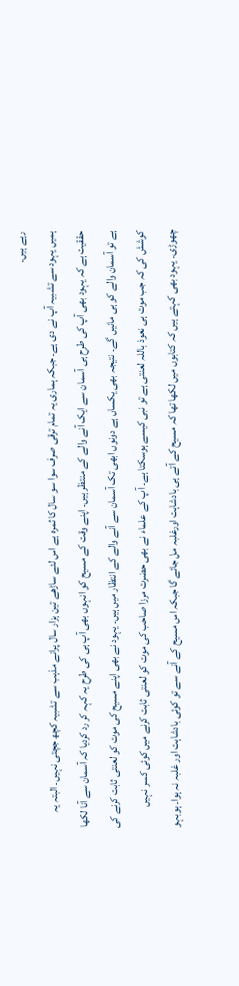رہے ہیں۔
ہمیں یہود سے تشبیہ آپ نے دی ہے۔ جبکہ ہماری یہ تمام ترقی صرف سوا سو سال کا ثمرہ ہے اس لئے ساڑھے تین ہزار سال پرانے مذہب سے تشبیہ کچھ جچتی نہیں۔ البتہ یہ حققیت ہے کہ یہود بھی آپ کی طرح ہی آسمان سے ایک آنے والے کے منتظر ہیں۔ اپنے وقت کے مسیح کو انہوں بھی آپ ہی کی طرح یہ کہہ کر رد کردیا کہ آسمان سے آنا لکھا ہے تو آسمان والے کو ہی مانیں گے۔ نتیجہ بھی یکساں ہے دونوں ابھی تک آسمان سے آنے والے کے انتظار میں ہیں۔ یہود نے بھی اپنے مسیح کی موت کو لعنتی ثابت کرنے کی کوشش کی کہ جب موت ہی نعوذ باللہ لعنتی ہے تو نبی کیسے ہوسکتا ہے۔ آپ کے علماء نے بھی حضرت مرزا صاحب کی موت کو لعنتی ثابت کرنے میں کوئی کسر نہیں چھوڑی۔ یہود بھی کہتے ہیں کہ کتابوں میں لکھا تھا کہ مسیح کے آتے ہی بادشاہت اورغلبہ مل جائے گا جبکہ اس مسیح کے آنے سے تو کوئی بادشاہت اور غلبہ نہ ہوا۔ ہوبہو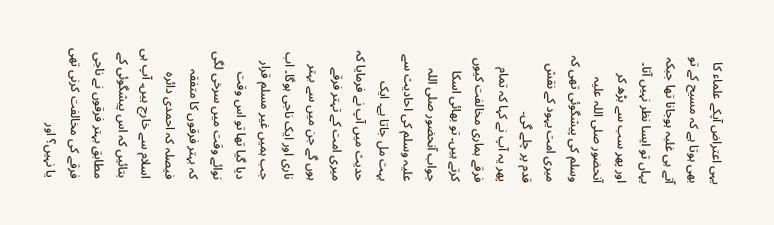یہی اعتراض آپکے علماء کا بھی ہوتا ہے کہ مسیح کے تو آتے ہی غلبہ ہوجانا تھا جبکہ یہاں تو ایسا نظر نہیں آتا۔ اور پھر سب سے بڑھ کر آنحضور صلی اللہ علیہ وسلم کی پیشگوئی تھی کہ میری امت یہود کے نقش قدم پر چلے گی۔
پھر یہ آپ نے کہا کہ تمام فرقے ہماری مخالفت کیوں کرتے ہیں۔ تو بھائی اسکا جواب آنحضور صلی اللہ علیہ وسلم کی احادیث سے بہت مل جاتا ہے۔ ایک حدیث میں آپ نے فرمایا کہ میری امت کے تہتر فرقے ہوں گے جن میں سے بہتر ناری اور ایک ناجی ہوگا۔ اب جب ہمیں غیر مسلم قرار دیا گیا تھا تو اس وقت نوائے وقت میں سرخی لگی کہ بہتر فرقوں کا متفقہ فیصلہ کہ احمدی دائرہ اسلام سے خارج ہیں۔ آپ ہی بتائیں کہ اس پیشگوئی کے مطابق بہتر فرقوں نے ناجی فرقے کی مخالفت کرنی تھی یا نہیں؟ اور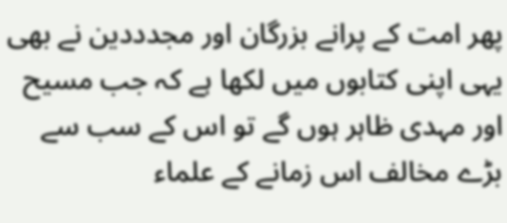پھر امت کے پرانے بزرگان اور مجدددین نے بھی یہی اپنی کتابوں میں لکھا ہے کہ جب مسیح اور مہدی ظاہر ہوں گے تو اس کے سب سے بڑے مخالف اس زمانے کے علماء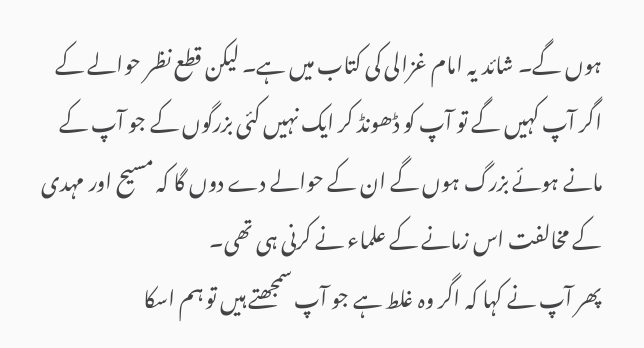ہوں گے۔ شائد یہ امام غزالی کی کتاب میں ہے۔ لیکن قطع نظر حوالے کے اگر آپ کہیں گے تو آپ کو ڈھونڈ کر ایک نہیں کئی بزرگوں کے جو آپ کے مانے ہوئے بزرگ ہوں گے ان کے حوالے دے دوں گا کہ مسیح اور مہدی کے مخالفت اس زمانے کے علماء نے کرنی ہی تھی۔
پھر آپ نے کہا کہ اگر وہ غلط ہے جو آپ سمجھتے ہیں تو ہم اسکا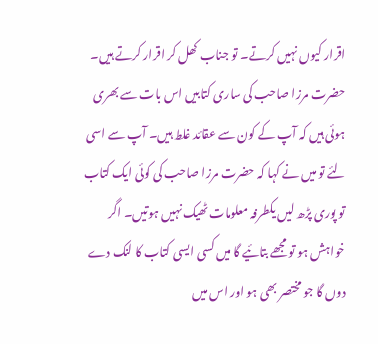اقرار کیوں نہیں کرتے۔ تو جناب کھل کر اقرار کرتے ہیں۔ حضرت مرزا صاحب کی ساری کتابیں اس بات سے بھری ہوئی ہیں کہ آپ کے کون سے عقائد غلط ہیں۔ آپ سے اسی لئے تو میں نے کہا کہ حضرت مرزا صاحب کی کوئی ایک کتاب تو پوری پڑھ لیں یکطرفہ معلومات ٹھیک نہیں ہوتیں۔ اگر خواہش ہو تو مجھے بتائیے گا میں کسی ایسی کتاب کا لنک دے دوں گا جو مختصر بھی ہو اور اس میں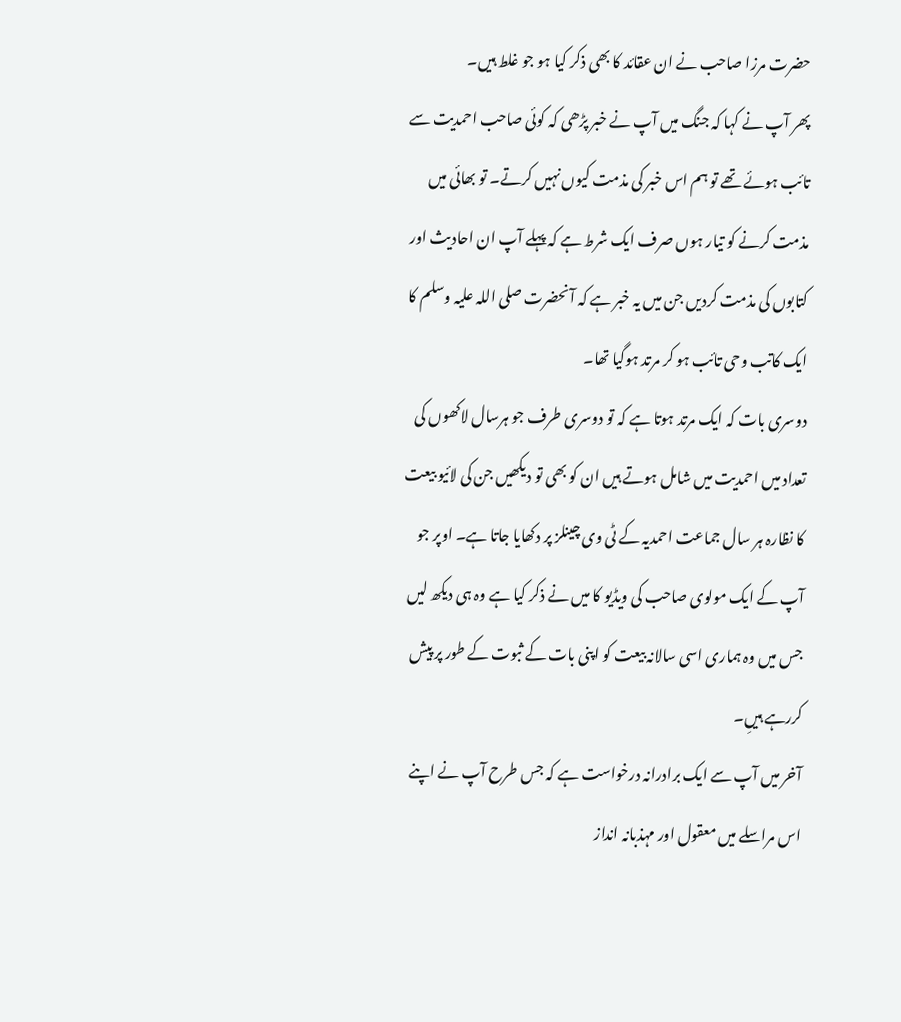حضرت مرزا صاحب نے ان عقائد کا بھی ذکر کیا ہو جو غلط ہیں۔
پھر آپ نے کہا کہ جنگ میں آپ نے خبر پڑھی کہ کوئی صاحب احمدیت سے تائب ہوئے تھے تو ہم اس خبر کی مذمت کیوں نہیں کرتے۔ تو بھائی میں مذمت کرنے کو تیار ہوں صرف ایک شرط ہے کہ پہلے آپ ان احادیث اور کتابوں کی مذمت کردیں جن میں یہ خبر ہے کہ آنحضرت صلی اللہ علیہ وسلم کا ایک کاتب وحی تائب ہو کر مرتد ہوگیا تھا۔
دوسری بات کہ ایک مرتد ہوتا ہے کہ تو دوسری طرف جو ہرسال لاکھوں کی تعداد میں احمدیت میں شامل ہوتے ہیں ان کو بھی تو دیکھیں جن کی لائیو بیعت کا نظارہ ہر سال جماعت احمدیہ کے ٹی وی چینلز پر دکھایا جاتا ہے۔ اوپر جو آپ کے ایک مولوی صاحب کی ویڈیو کا میں نے ذکر کیا ہے وہ ہی دیکھ لیں جس میں وہ ہماری اسی سالانہ بیعت کو اپنی بات کے ثبوت کے طور پر پیش کررہے ہیںِ۔
آخر میں آپ سے ایک برادرانہ درخواست ہے کہ جس طرح آپ نے اپنے اس مراسلے میں معقول اور مہذبانہ انداز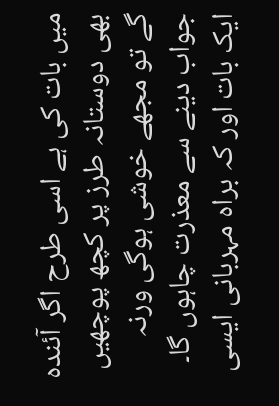میں بات کی ہے اسی طرح اگر آئندہ بھی دوستانہ طرز پر کچھ پوچھیں گے تو مجھے خوشی ہوگی ورنہ جواب دینے سے معذرت چاہوں گا۔ ایک بات اور کہ براہ مہربانی ایسی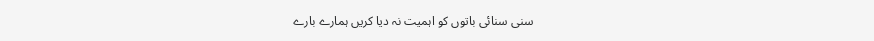سنی سنائی باتوں کو اہمیت نہ دیا کریں ہمارے بارے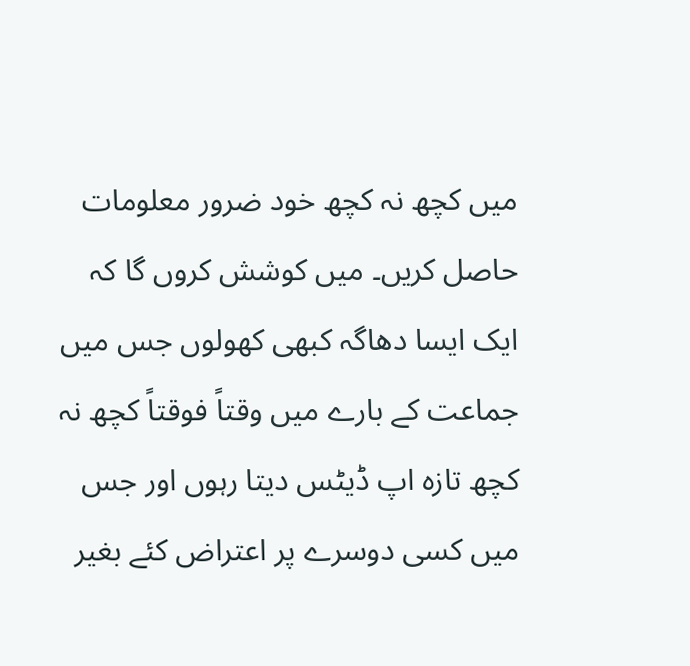میں کچھ نہ کچھ خود ضرور معلومات حاصل کریں۔ میں کوشش کروں گا کہ ایک ایسا دھاگہ کبھی کھولوں جس میں جماعت کے بارے میں وقتاً فوقتاً کچھ نہ کچھ تازہ اپ ڈیٹس دیتا رہوں اور جس میں کسی دوسرے پر اعتراض کئے بغیر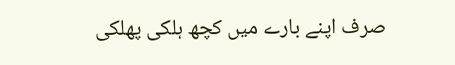صرف اپنے بارے میں کچھ ہلکی پھلکی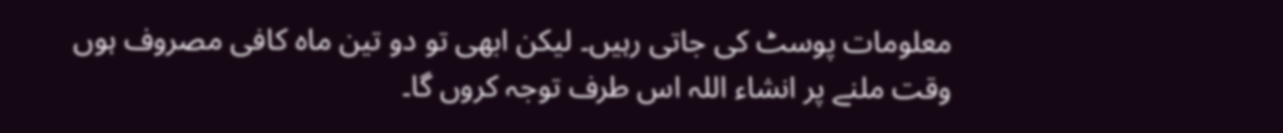معلومات پوسٹ کی جاتی رہیں۔ لیکن ابھی تو دو تین ماہ کافی مصروف ہوں وقت ملنے پر انشاء اللہ اس طرف توجہ کروں گا۔